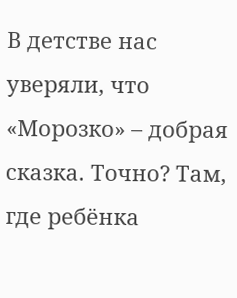В детстве нас уверяли, что «Морозко» – добрая сказка. Точно? Там, где ребёнка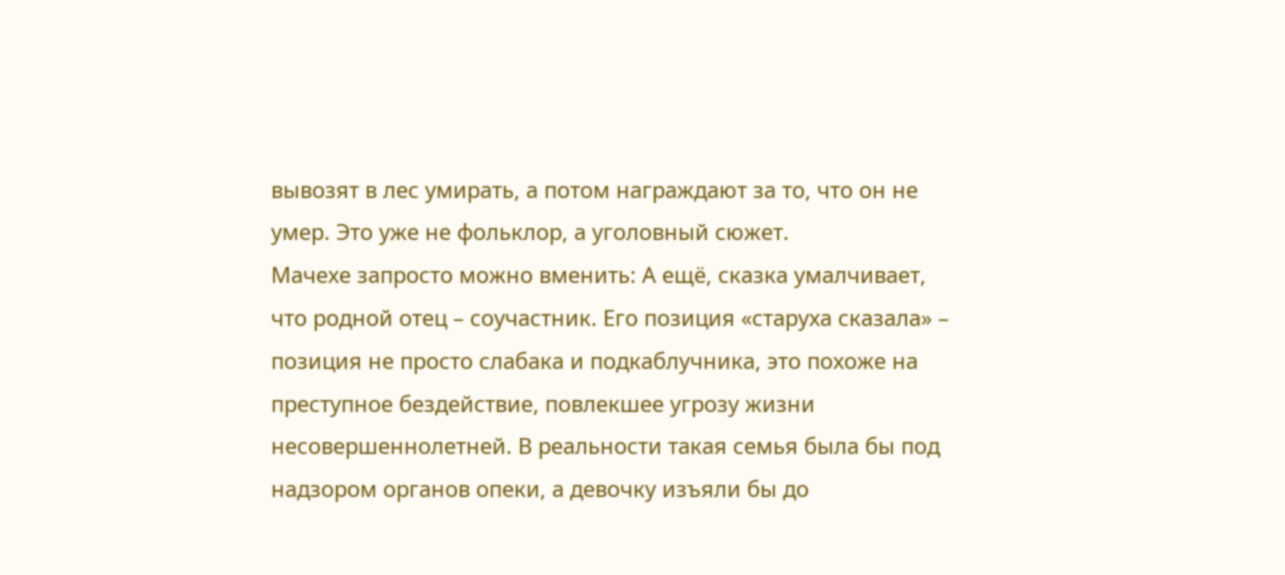вывозят в лес умирать, а потом награждают за то, что он не умер. Это уже не фольклор, а уголовный сюжет.
Мачехе запросто можно вменить: А ещё, сказка умалчивает, что родной отец – соучастник. Его позиция «старуха сказала» – позиция не просто слабака и подкаблучника, это похоже на преступное бездействие, повлекшее угрозу жизни несовершеннолетней. В реальности такая семья была бы под надзором органов опеки, а девочку изъяли бы до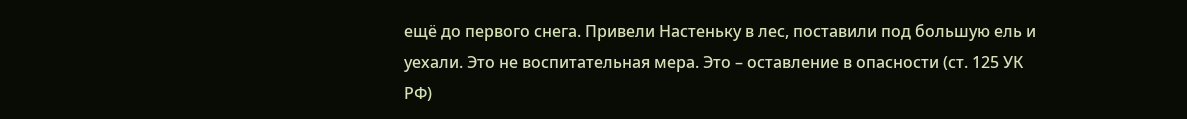ещё до первого снега. Привели Настеньку в лес, поставили под большую ель и уехали. Это не воспитательная мера. Это – оставление в опасности (ст. 125 УК РФ)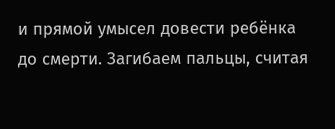и прямой умысел довести ребёнка до смерти. Загибаем пальцы, считая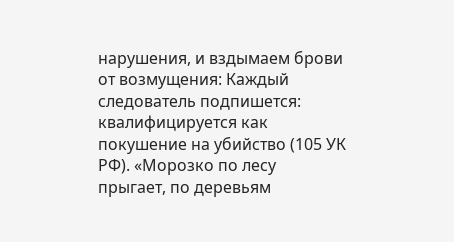нарушения, и вздымаем брови от возмущения: Каждый следователь подпишется:
квалифицируется как покушение на убийство (105 УК РФ). «Морозко по лесу прыгает, по деревьям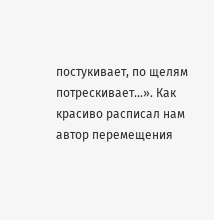постукивает, по щелям потрескивает…». Как красиво расписал нам автор перемещения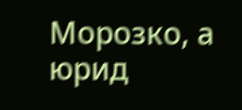Морозко, а юрид